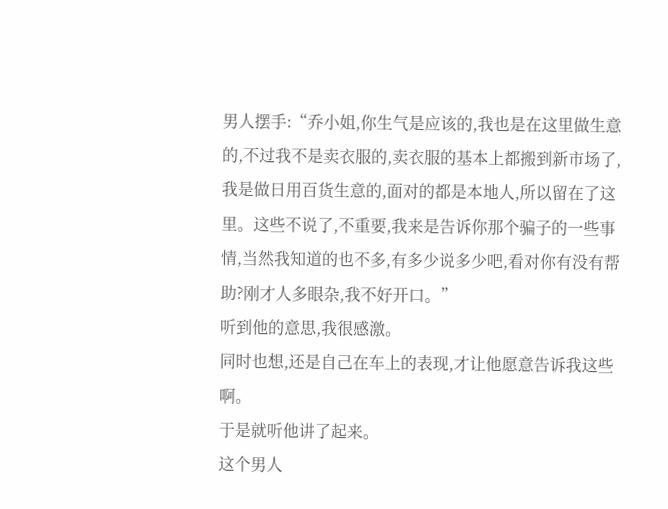男人摆手:“乔小姐,你生气是应该的,我也是在这里做生意的,不过我不是卖衣服的,卖衣服的基本上都搬到新市场了,我是做日用百货生意的,面对的都是本地人,所以留在了这里。这些不说了,不重要,我来是告诉你那个骗子的一些事情,当然我知道的也不多,有多少说多少吧,看对你有没有帮助?刚才人多眼杂,我不好开口。”
听到他的意思,我很感激。
同时也想,还是自己在车上的表现,才让他愿意告诉我这些啊。
于是就听他讲了起来。
这个男人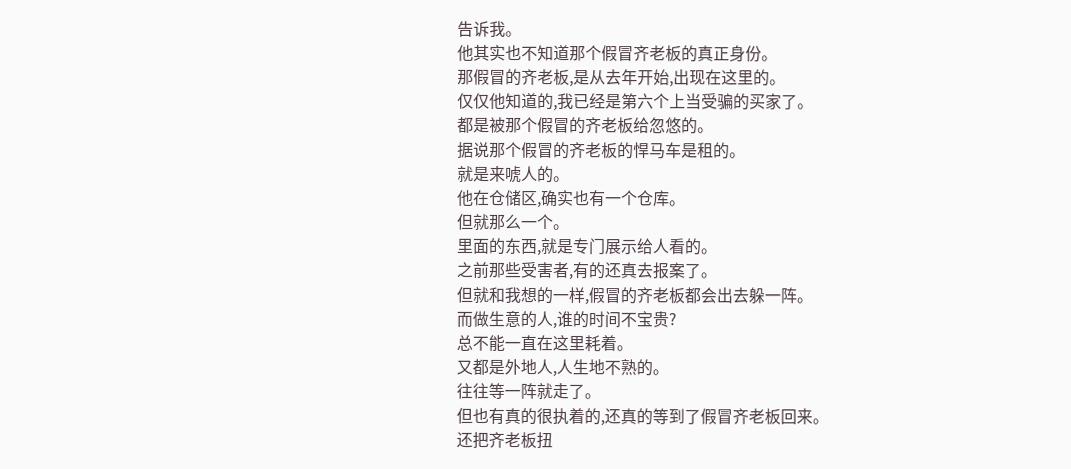告诉我。
他其实也不知道那个假冒齐老板的真正身份。
那假冒的齐老板,是从去年开始,出现在这里的。
仅仅他知道的,我已经是第六个上当受骗的买家了。
都是被那个假冒的齐老板给忽悠的。
据说那个假冒的齐老板的悍马车是租的。
就是来唬人的。
他在仓储区,确实也有一个仓库。
但就那么一个。
里面的东西,就是专门展示给人看的。
之前那些受害者,有的还真去报案了。
但就和我想的一样,假冒的齐老板都会出去躲一阵。
而做生意的人,谁的时间不宝贵?
总不能一直在这里耗着。
又都是外地人,人生地不熟的。
往往等一阵就走了。
但也有真的很执着的,还真的等到了假冒齐老板回来。
还把齐老板扭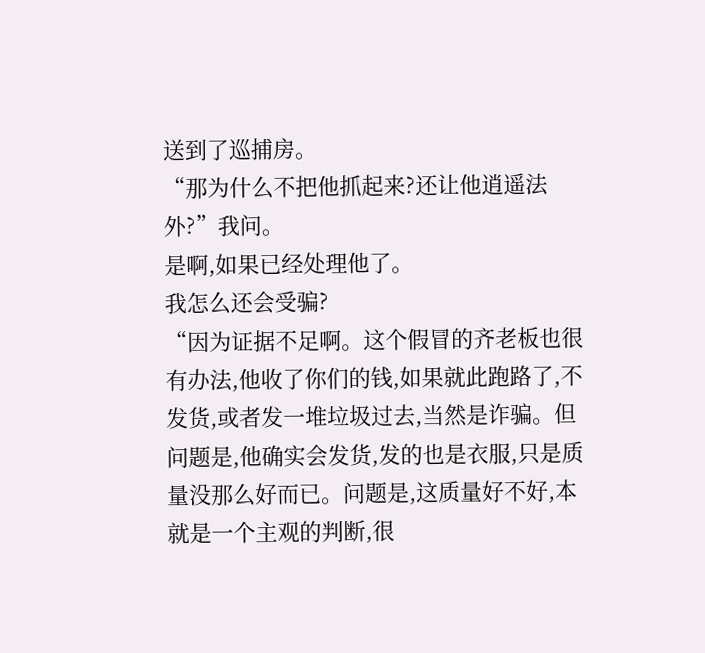送到了巡捕房。
“那为什么不把他抓起来?还让他逍遥法外?”我问。
是啊,如果已经处理他了。
我怎么还会受骗?
“因为证据不足啊。这个假冒的齐老板也很有办法,他收了你们的钱,如果就此跑路了,不发货,或者发一堆垃圾过去,当然是诈骗。但问题是,他确实会发货,发的也是衣服,只是质量没那么好而已。问题是,这质量好不好,本就是一个主观的判断,很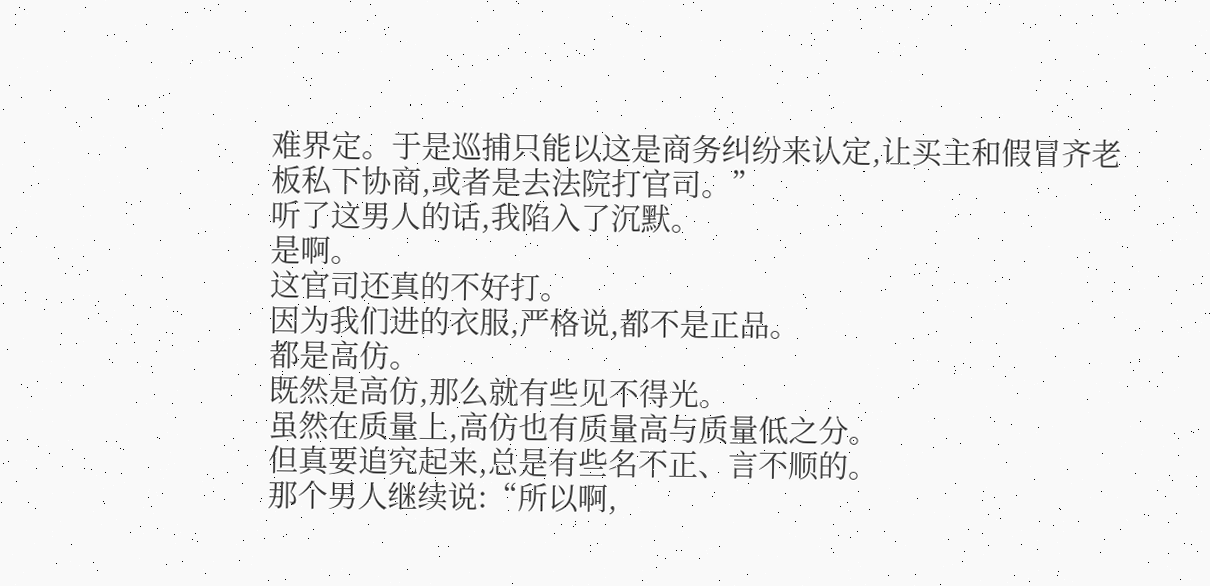难界定。于是巡捕只能以这是商务纠纷来认定,让买主和假冒齐老板私下协商,或者是去法院打官司。”
听了这男人的话,我陷入了沉默。
是啊。
这官司还真的不好打。
因为我们进的衣服,严格说,都不是正品。
都是高仿。
既然是高仿,那么就有些见不得光。
虽然在质量上,高仿也有质量高与质量低之分。
但真要追究起来,总是有些名不正、言不顺的。
那个男人继续说:“所以啊,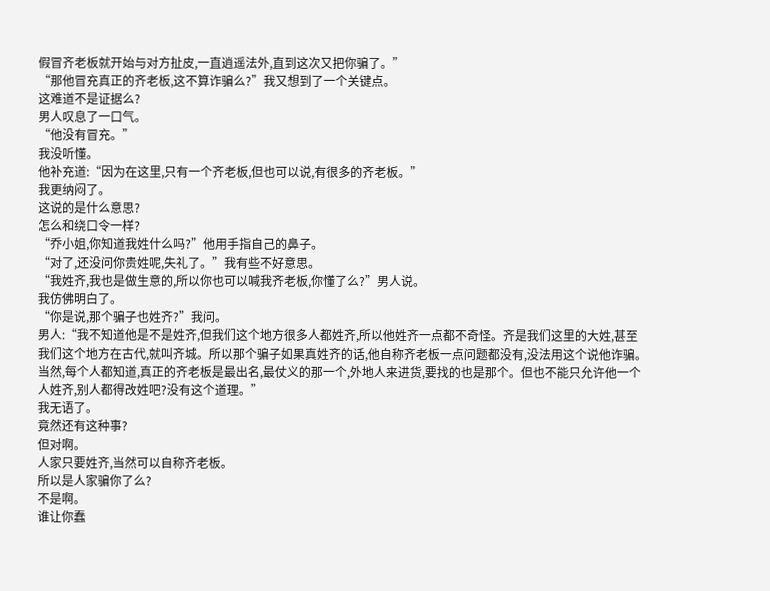假冒齐老板就开始与对方扯皮,一直逍遥法外,直到这次又把你骗了。”
“那他冒充真正的齐老板,这不算诈骗么?”我又想到了一个关键点。
这难道不是证据么?
男人叹息了一口气。
“他没有冒充。”
我没听懂。
他补充道:“因为在这里,只有一个齐老板,但也可以说,有很多的齐老板。”
我更纳闷了。
这说的是什么意思?
怎么和绕口令一样?
“乔小姐,你知道我姓什么吗?”他用手指自己的鼻子。
“对了,还没问你贵姓呢,失礼了。”我有些不好意思。
“我姓齐,我也是做生意的,所以你也可以喊我齐老板,你懂了么?”男人说。
我仿佛明白了。
“你是说,那个骗子也姓齐?”我问。
男人:“我不知道他是不是姓齐,但我们这个地方很多人都姓齐,所以他姓齐一点都不奇怪。齐是我们这里的大姓,甚至我们这个地方在古代,就叫齐城。所以那个骗子如果真姓齐的话,他自称齐老板一点问题都没有,没法用这个说他诈骗。当然,每个人都知道,真正的齐老板是最出名,最仗义的那一个,外地人来进货,要找的也是那个。但也不能只允许他一个人姓齐,别人都得改姓吧?没有这个道理。”
我无语了。
竟然还有这种事?
但对啊。
人家只要姓齐,当然可以自称齐老板。
所以是人家骗你了么?
不是啊。
谁让你蠢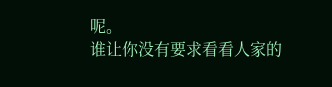呢。
谁让你没有要求看看人家的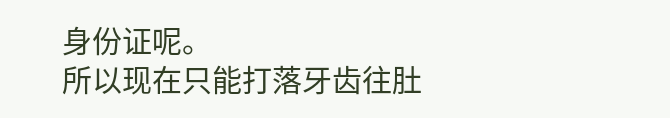身份证呢。
所以现在只能打落牙齿往肚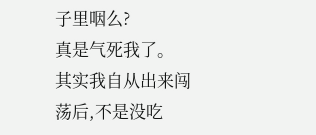子里咽么?
真是气死我了。
其实我自从出来闯荡后,不是没吃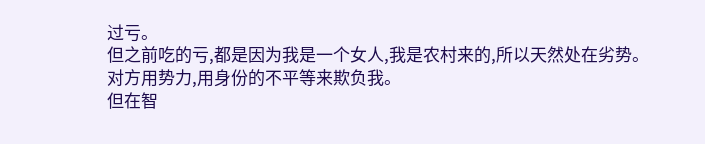过亏。
但之前吃的亏,都是因为我是一个女人,我是农村来的,所以天然处在劣势。
对方用势力,用身份的不平等来欺负我。
但在智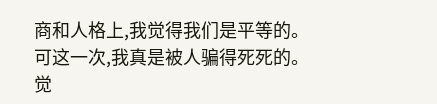商和人格上,我觉得我们是平等的。
可这一次,我真是被人骗得死死的。
觉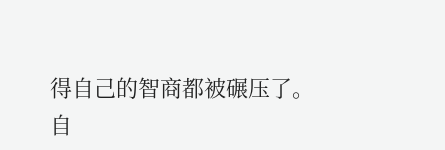得自己的智商都被碾压了。
自